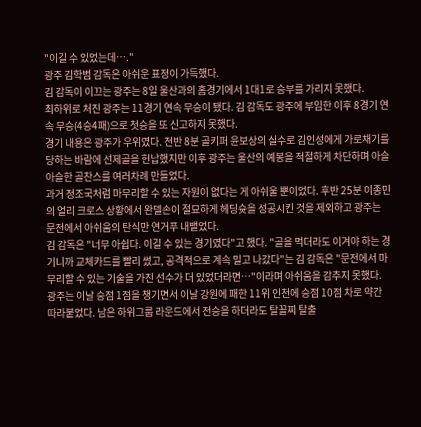"이길 수 있었는데…."
광주 김학범 감독은 아쉬운 표정이 가득했다.
김 감독이 이끄는 광주는 8일 울산과의 홈경기에서 1대1로 승부를 가리지 못했다.
최하위로 처진 광주는 11경기 연속 무승이 됐다. 김 감독도 광주에 부임한 이후 8경기 연속 무승(4승4패)으로 첫승을 또 신고하지 못했다.
경기 내용은 광주가 우위였다. 전반 8분 골키퍼 윤보상의 실수로 김인성에게 가로채기를 당하는 바람에 선제골을 헌납했지만 이후 광주는 울산의 예봉을 적절하게 차단하며 아슬아슬한 골찬스를 여러차례 만들었다.
과거 정조국처럼 마무리할 수 있는 자원이 없다는 게 아쉬울 뿐이었다. 후반 25분 이종민의 얼리 크로스 상황에서 완델손이 절묘하게 헤딩슛을 성공시킨 것을 제외하고 광주는 문전에서 아쉬움의 탄식만 연거푸 내뱉었다.
김 감독은 "너무 아쉽다. 이길 수 있는 경기였다"고 했다. "골을 먹더라도 이겨야 하는 경기니까 교체카드를 빨리 썼고, 공격적으로 계속 밀고 나갔다"는 김 감독은 "문전에서 마무리할 수 있는 기술을 가진 선수가 더 있었더라면…"이라며 아쉬움을 감추지 못했다.
광주는 이날 승점 1점을 챙기면서 이날 강원에 패한 11위 인천에 승점 10점 차로 약간 따라붙었다. 남은 하위그룹 라운드에서 전승을 하더라도 탈꼴찌 탈출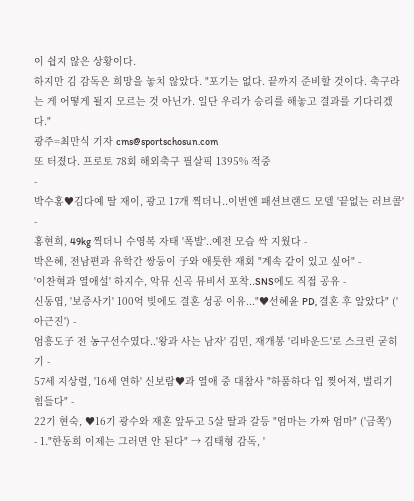이 쉽지 않은 상황이다.
하지만 김 감독은 희망을 놓치 않았다. "포기는 없다. 끝까지 준비할 것이다. 축구라는 게 어떻게 될지 모르는 것 아닌가. 일단 우리가 승리를 해놓고 결과를 기다리겠다."
광주=최만식 기자 cms@sportschosun.com
또 터졌다. 프로토 78회 해외축구 필살픽 1395% 적중
-
박수홍♥김다예 딸 재이, 광고 17개 찍더니..이번엔 패션브랜드 모델 '끝없는 러브콜' -
홍현희, 49kg 찍더니 수영복 자태 '폭발'..예전 모습 싹 지웠다 -
박은혜, 전남편과 유학간 쌍둥이 子와 애틋한 재회 "계속 같이 있고 싶어" -
'이찬혁과 열애설' 하지수, 악뮤 신곡 뮤비서 포착..SNS에도 직접 공유 -
신동엽, '보증사기' 100억 빚에도 결혼 성공 이유..."♥선혜윤 PD, 결혼 후 알았다" ('아근진') -
엄흥도子 전 농구선수였다..'왕과 사는 남자' 김민, 재개봉 '리바운드'로 스크린 굳히기 -
57세 지상렬, '16세 연하' 신보람♥과 열애 중 대참사 "하품하다 입 찢어져, 벌리기 힘들다" -
22기 현숙, ♥16기 광수와 재혼 앞두고 5살 딸과 갈등 "엄마는 가짜 엄마" ('금쪽')
- 1."한동희 이제는 그러면 안 된다" → 김태형 감독, '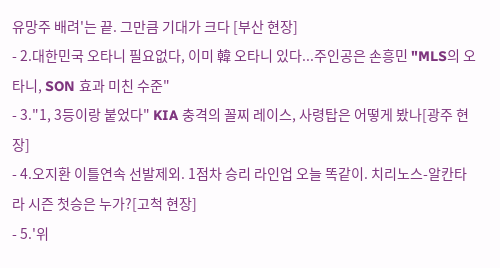유망주 배려'는 끝. 그만큼 기대가 크다 [부산 현장]
- 2.대한민국 오타니 필요없다, 이미 韓 오타니 있다...주인공은 손흥민 "MLS의 오타니, SON 효과 미친 수준"
- 3."1, 3등이랑 붙었다" KIA 충격의 꼴찌 레이스, 사령탑은 어떻게 봤나[광주 현장]
- 4.오지환 이틀연속 선발제외. 1점차 승리 라인업 오늘 똑같이. 치리노스-알칸타라 시즌 첫승은 누가?[고척 현장]
- 5.'위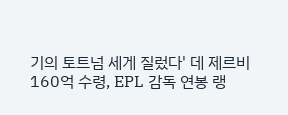기의 토트넘 세게 질렀다' 데 제르비 160억 수령, EPL 감독 연봉 랭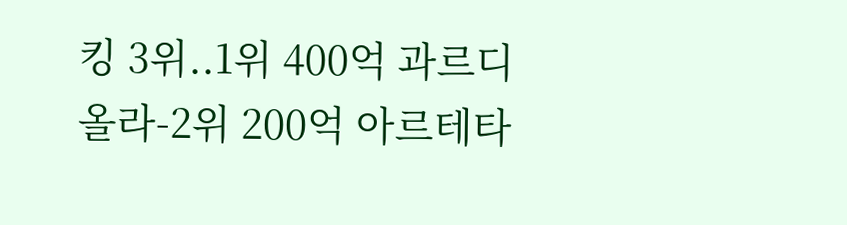킹 3위..1위 400억 과르디올라-2위 200억 아르테타